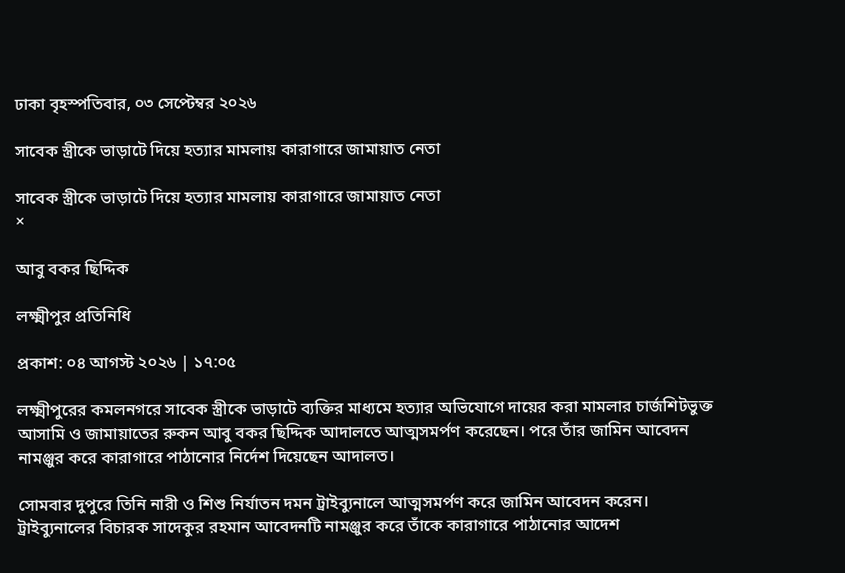ঢাকা বৃহস্পতিবার, ০৩ সেপ্টেম্বর ২০২৬

সাবেক স্ত্রীকে ভাড়াটে দিয়ে হত্যার মামলায় কারাগারে জামায়াত নেতা

সাবেক স্ত্রীকে ভাড়াটে দিয়ে হত্যার মামলায় কারাগারে জামায়াত নেতা
×

আবু বকর ছিদ্দিক

লক্ষ্মীপুর প্রতিনিধি

প্রকাশ: ০৪ আগস্ট ২০২৬ | ১৭:০৫

লক্ষ্মীপুরের কমলনগরে সাবেক স্ত্রীকে ভাড়াটে ব্যক্তির মাধ্যমে হত্যার অভিযোগে দায়ের করা মামলার চার্জশিটভুক্ত আসামি ও জামায়াতের রুকন আবু বকর ছিদ্দিক আদালতে আত্মসমর্পণ করেছেন। পরে তাঁর জামিন আবেদন নামঞ্জুর করে কারাগারে পাঠানোর নির্দেশ দিয়েছেন আদালত।

সোমবার দুপুরে তিনি নারী ও শিশু নির্যাতন দমন ট্রাইব্যুনালে আত্মসমর্পণ করে জামিন আবেদন করেন। ট্রাইব্যুনালের বিচারক সাদেকুর রহমান আবেদনটি নামঞ্জুর করে তাঁকে কারাগারে পাঠানোর আদেশ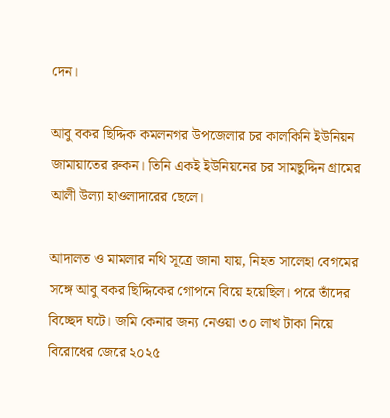দেন।

আবু বকর ছিদ্দিক কমলনগর উপজেলার চর কালকিনি ইউনিয়ন জামায়াতের রুকন। তিনি একই ইউনিয়নের চর সামছুদ্দিন গ্রামের আলী উল্যা হাওলাদারের ছেলে।

আদালত ও মামলার নথি সূত্রে জানা যায়, নিহত সালেহা বেগমের সঙ্গে আবু বকর ছিদ্দিকের গোপনে বিয়ে হয়েছিল। পরে তাঁদের বিচ্ছেদ ঘটে। জমি কেনার জন্য নেওয়া ৩০ লাখ টাকা নিয়ে বিরোধের জেরে ২০২৫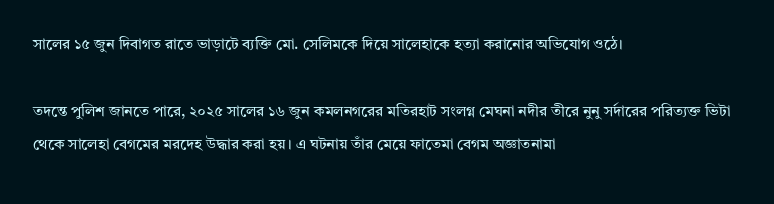সালের ১৫ জুন দিবাগত রাতে ভাড়াটে ব্যক্তি মো. সেলিমকে দিয়ে সালেহাকে হত্যা করানোর অভিযোগ ওঠে।

তদন্তে পুলিশ জানতে পারে, ২০২৫ সালের ১৬ জুন কমলনগরের মতিরহাট সংলগ্ন মেঘনা নদীর তীরে নুনু সর্দারের পরিত্যক্ত ভিটা থেকে সালেহা বেগমের মরদেহ উদ্ধার করা হয়। এ ঘটনায় তাঁর মেয়ে ফাতেমা বেগম অজ্ঞাতনামা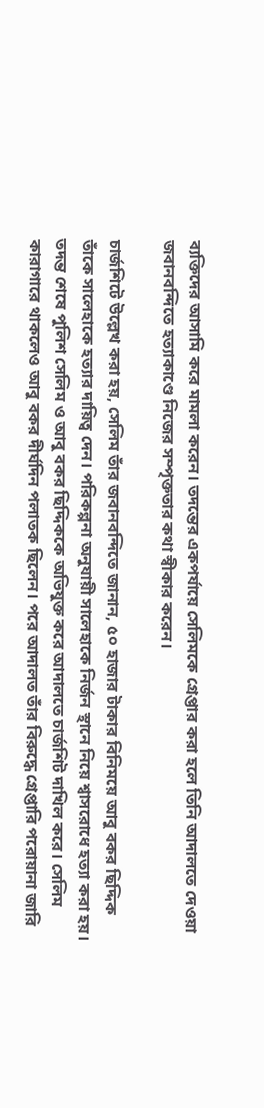ব্যক্তিদের আসামি করে মামলা করেন। তদন্তের একপর্যায়ে সেলিমকে গ্রেপ্তার করা হলে তিনি আদালতে দেওয়া জবানবন্দিতে হত্যাকাণ্ডে নিজের সম্পৃক্ততার কথা স্বীকার করেন।

চার্জশিটে উল্লেখ করা হয়, সেলিম তাঁর জবানবন্দিতে জানান, ৫০ হাজার টাকার বিনিময়ে আবু বকর ছিদ্দিক তাঁকে সালেহাকে হত্যার দায়িত্ব দেন। পরিকল্পনা অনুযায়ী সালেহাকে নির্জন স্থানে নিয়ে শ্বাসরোধে হত্যা করা হয়। তদন্ত শেষে পুলিশ সেলিম ও আবু বকর ছিদ্দিককে অভিযুক্ত করে আদালতে চার্জশিট দাখিল করে। সেলিম কারাগারে থাকলেও আবু বকর দীর্ঘদিন পলাতক ছিলেন। পরে আদালত তাঁর বিরুদ্ধে গ্রেপ্তারি পরোয়ানা জারি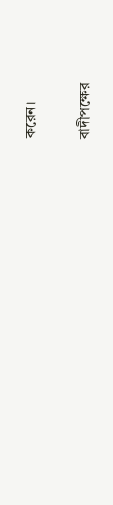করেন।

বাদীপক্ষের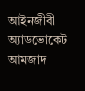আইনজীবী অ্যাডভোকেট আমজাদ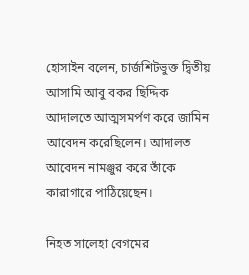হোসাইন বলেন, চার্জশিটভুক্ত দ্বিতীয় আসামি আবু বকর ছিদ্দিক আদালতে আত্মসমর্পণ করে জামিন আবেদন করেছিলেন। আদালত আবেদন নামঞ্জুর করে তাঁকে কারাগারে পাঠিয়েছেন।

নিহত সালেহা বেগমের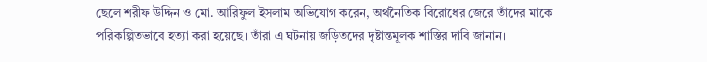ছেলে শরীফ উদ্দিন ও মো. আরিফুল ইসলাম অভিযোগ করেন, অর্থনৈতিক বিরোধের জেরে তাঁদের মাকে পরিকল্পিতভাবে হত্যা করা হয়েছে। তাঁরা এ ঘটনায় জড়িতদের দৃষ্টান্তমূলক শাস্তির দাবি জানান।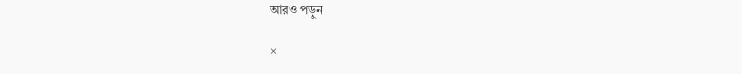আরও পড়ুন

×